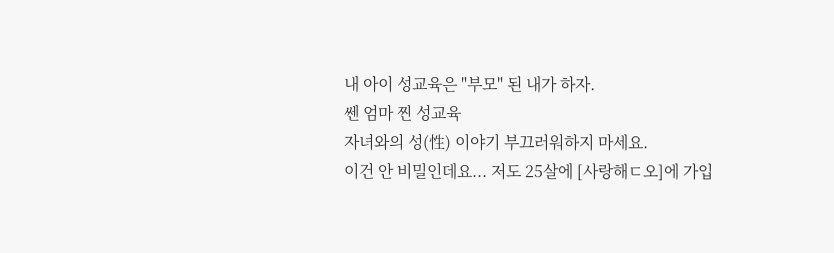내 아이 성교육은 "부모" 된 내가 하자.
쎈 엄마 찐 성교육
자녀와의 성(性) 이야기 부끄러워하지 마세요.
이건 안 비밀인데요... 저도 25살에 [사랑해ㄷ오]에 가입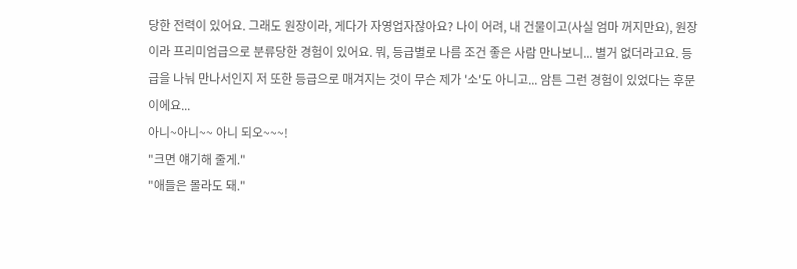당한 전력이 있어요. 그래도 원장이라, 게다가 자영업자잖아요? 나이 어려, 내 건물이고(사실 엄마 꺼지만요), 원장이라 프리미엄급으로 분류당한 경험이 있어요. 뭐, 등급별로 나름 조건 좋은 사람 만나보니... 별거 없더라고요. 등급을 나눠 만나서인지 저 또한 등급으로 매겨지는 것이 무슨 제가 '소'도 아니고... 암튼 그런 경험이 있었다는 후문이에요...
아니~아니~~ 아니 되오~~~!
"크면 얘기해 줄게."
"애들은 몰라도 돼."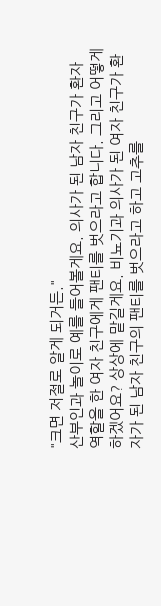"크면 저절로 알게 되거든."
산부인과 놀이로 예를 들어볼게요. 의사가 된 남자 친구가 환자 역할을 한 여자 친구에게 팬티를 벗으라고 합니다. 그리고 어떻게 하겠어요? 상상에 맡길게요. 비뇨기과 의사가 된 여자 친구가 환자가 된 남자 친구의 팬티를 벗으라고 하고 고추를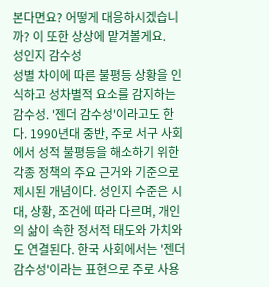본다면요? 어떻게 대응하시겠습니까? 이 또한 상상에 맡겨볼게요.
성인지 감수성
성별 차이에 따른 불평등 상황을 인식하고 성차별적 요소를 감지하는 감수성. '젠더 감수성'이라고도 한다. 1990년대 중반, 주로 서구 사회에서 성적 불평등을 해소하기 위한 각종 정책의 주요 근거와 기준으로 제시된 개념이다. 성인지 수준은 시대, 상황, 조건에 따라 다르며, 개인의 삶이 속한 정서적 태도와 가치와도 연결된다. 한국 사회에서는 '젠더 감수성'이라는 표현으로 주로 사용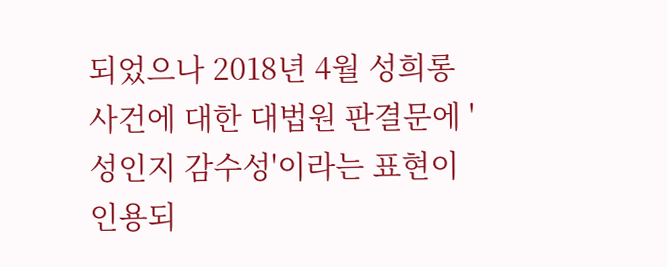되었으나 2018년 4월 성희롱 사건에 대한 대법원 판결문에 '성인지 감수성'이라는 표현이 인용되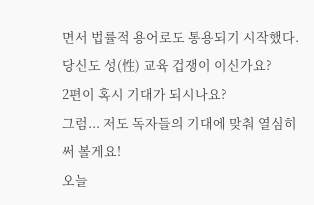면서 법률적 용어로도 통용되기 시작했다.
당신도 성(性) 교육 겁쟁이 이신가요?
2편이 혹시 기대가 되시나요?
그럼... 저도 독자들의 기대에 맞춰 열심히 써 볼게요!
오늘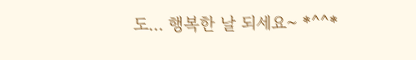도... 행복한 날 되세요~ *^^*